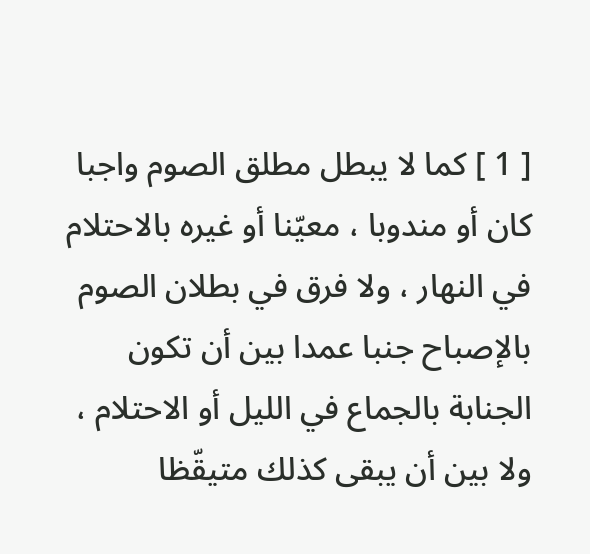[ 1 ] كما لا يبطل مطلق الصوم واجبا كان أو مندوبا ، معيّنا أو غيره بالاحتلام في النهار ، ولا فرق في بطلان الصوم بالإصباح جنبا عمدا بين أن تكون الجنابة بالجماع في الليل أو الاحتلام ، ولا بين أن يبقى كذلك متيقّظا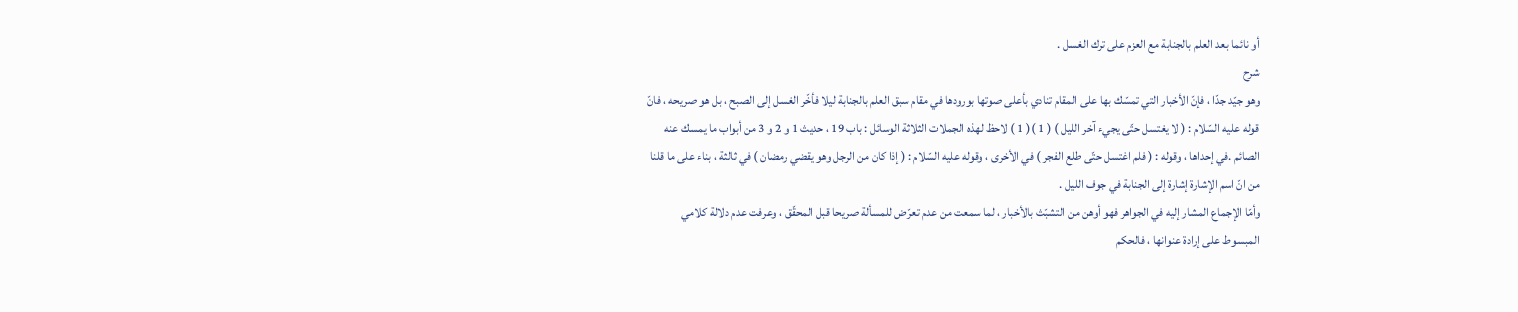أو نائما بعد العلم بالجنابة مع العزم على ترك الغسل .
شرح
وهو جيّد جدّا ، فإنّ الأخبار التي تمسّك بها على المقام تنادي بأعلى صوتها بورودها في مقام سبق العلم بالجنابة ليلا فأخّر الغسل إلى الصبح ، بل هو صريحه ، فانّ قوله عليه السّلام : ( لا يغتسل حتّى يجيء آخر الليل ) ( 1 )( 1 ) لاحظ لهذه الجملات الثلاثة الوسائل : باب 19 ، حديث 1 و 2 و 3 من أبواب ما يمسك عنه الصائم .في إحداها ، وقوله : ( فلم اغتسل حتّى طلع الفجر ) في الأخرى ، وقوله عليه السّلام : ( إذا كان من الرجل وهو يقضي رمضان ) في ثالثة ، بناء على ما قلنا من انّ اسم الإشارة إشارة إلى الجنابة في جوف الليل .
وأمّا الإجماع المشار إليه في الجواهر فهو أوهن من التشبّث بالأخبار ، لما سمعت من عدم تعرّض للمسألة صريحا قبل المحقّق ، وعرفت عدم دلالة كلامي المبسوط على إرادة عنوانها ، فالحكم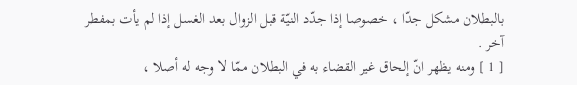بالبطلان مشكل جدّا ، خصوصا إذا جدّد النيّة قبل الزوال بعد الغسل إذا لم يأت بمفطر آخر .
[ 1 ] ومنه يظهر انّ إلحاق غير القضاء به في البطلان ممّا لا وجه له أصلا ،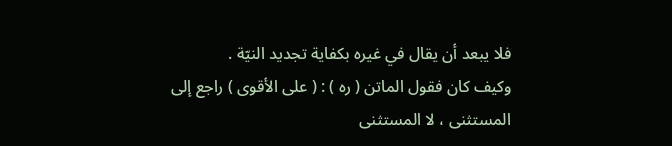فلا يبعد أن يقال في غيره بكفاية تجديد النيّة .
وكيف كان فقول الماتن ( ره ) : ( على الأقوى ) راجع إلى المستثنى ، لا المستثنى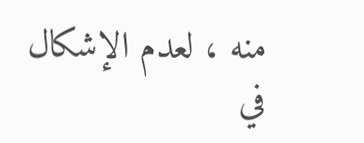منه ، لعدم الإشكال في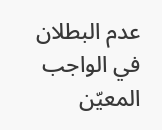عدم البطلان في الواجب المعيّن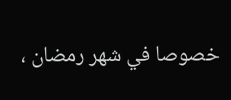خصوصا في شهر رمضان ،